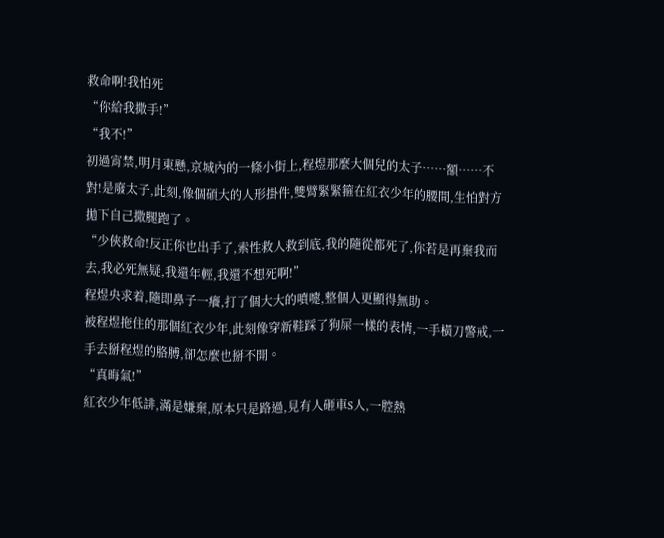救命啊!我怕死
“你給我撒手!”
“我不!”
初過宵禁,明月東懸,京城內的一條小街上,程煜那麼大個兒的太子……額……不對!是廢太子,此刻,像個碩大的人形掛件,雙臂緊緊箍在紅衣少年的腰間,生怕對方拋下自己撒腿跑了。
“少俠救命!反正你也出手了,索性救人救到底,我的隨從都死了,你若是再棄我而去,我必死無疑,我還年輕,我還不想死啊!”
程煜央求着,隨即鼻子一癢,打了個大大的噴嚏,整個人更顯得無助。
被程煜拖住的那個紅衣少年,此刻像穿新鞋踩了狗屎一樣的表情,一手橫刀警戒,一手去掰程煜的胳膊,卻怎麼也掰不開。
“真晦氣!”
紅衣少年低誹,滿是嫌棄,原本只是路過,見有人砸車S人,一腔熱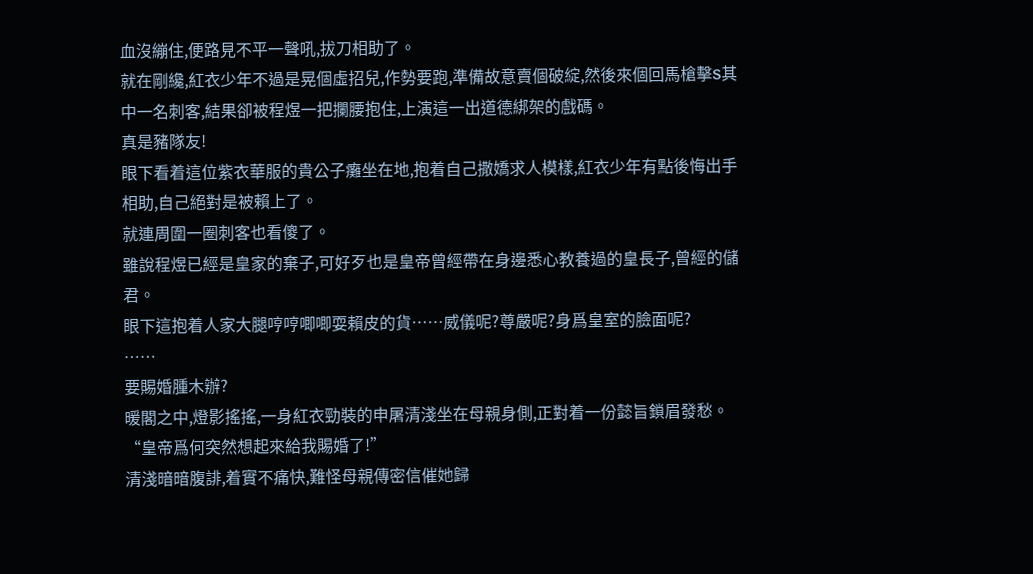血沒繃住,便路見不平一聲吼,拔刀相助了。
就在剛纔,紅衣少年不過是晃個虛招兒,作勢要跑,準備故意賣個破綻,然後來個回馬槍擊S其中一名刺客,結果卻被程煜一把攔腰抱住,上演這一出道德綁架的戲碼。
真是豬隊友!
眼下看着這位紫衣華服的貴公子癱坐在地,抱着自己撒嬌求人模樣,紅衣少年有點後悔出手相助,自己絕對是被賴上了。
就連周圍一圈刺客也看傻了。
雖說程煜已經是皇家的棄子,可好歹也是皇帝曾經帶在身邊悉心教養過的皇長子,曾經的儲君。
眼下這抱着人家大腿哼哼唧唧耍賴皮的貨……威儀呢?尊嚴呢?身爲皇室的臉面呢?
……
要賜婚腫木辦?
暖閣之中,燈影搖搖,一身紅衣勁裝的申屠清淺坐在母親身側,正對着一份懿旨鎖眉發愁。
“皇帝爲何突然想起來給我賜婚了!”
清淺暗暗腹誹,着實不痛快,難怪母親傳密信催她歸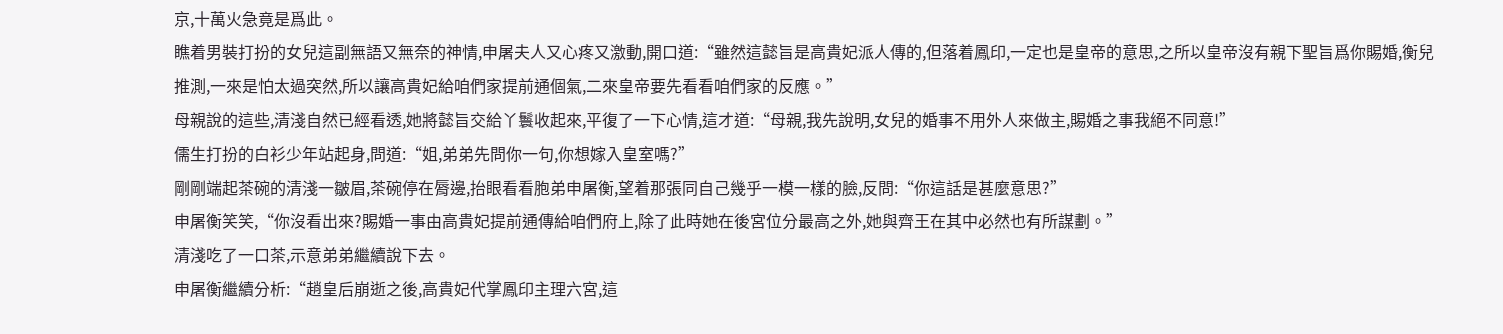京,十萬火急竟是爲此。
瞧着男裝打扮的女兒這副無語又無奈的神情,申屠夫人又心疼又激動,開口道:“雖然這懿旨是高貴妃派人傳的,但落着鳳印,一定也是皇帝的意思,之所以皇帝沒有親下聖旨爲你賜婚,衡兒推測,一來是怕太過突然,所以讓高貴妃給咱們家提前通個氣,二來皇帝要先看看咱們家的反應。”
母親說的這些,清淺自然已經看透,她將懿旨交給丫鬟收起來,平復了一下心情,這才道:“母親,我先說明,女兒的婚事不用外人來做主,賜婚之事我絕不同意!”
儒生打扮的白衫少年站起身,問道:“姐,弟弟先問你一句,你想嫁入皇室嗎?”
剛剛端起茶碗的清淺一皺眉,茶碗停在脣邊,抬眼看看胞弟申屠衡,望着那張同自己幾乎一模一樣的臉,反問:“你這話是甚麼意思?”
申屠衡笑笑,“你沒看出來?賜婚一事由高貴妃提前通傳給咱們府上,除了此時她在後宮位分最高之外,她與齊王在其中必然也有所謀劃。”
清淺吃了一口茶,示意弟弟繼續說下去。
申屠衡繼續分析:“趙皇后崩逝之後,高貴妃代掌鳳印主理六宮,這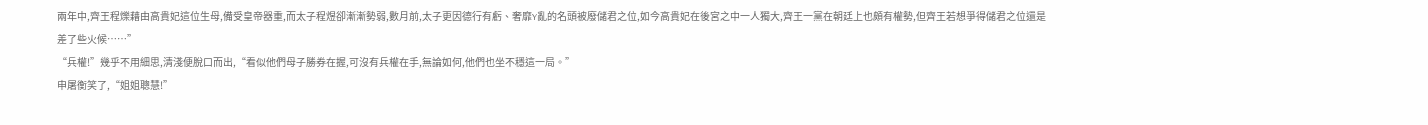兩年中,齊王程爍藉由高貴妃這位生母,備受皇帝器重,而太子程煜卻漸漸勢弱,數月前,太子更因德行有虧、奢靡Y亂的名頭被廢儲君之位,如今高貴妃在後宮之中一人獨大,齊王一黨在朝廷上也頗有權勢,但齊王若想爭得儲君之位還是差了些火候……”
“兵權!”幾乎不用細思,清淺便脫口而出,“看似他們母子勝券在握,可沒有兵權在手,無論如何,他們也坐不穩這一局。”
申屠衡笑了,“姐姐聰慧!”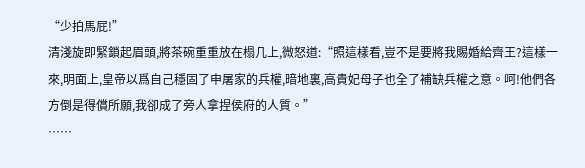“少拍馬屁!”
清淺旋即緊鎖起眉頭,將茶碗重重放在榻几上,微怒道:“照這樣看,豈不是要將我賜婚給齊王?這樣一來,明面上,皇帝以爲自己穩固了申屠家的兵權,暗地裏,高貴妃母子也全了補缺兵權之意。呵!他們各方倒是得償所願,我卻成了旁人拿捏侯府的人質。”
……